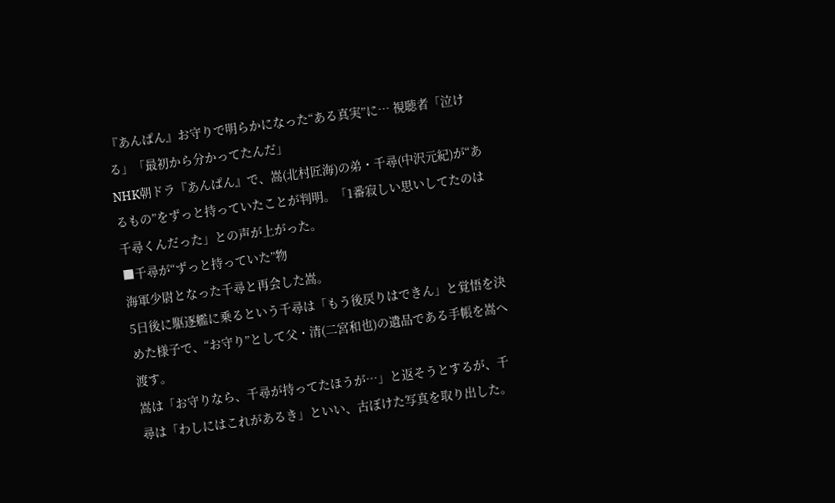『あんぱん』お守りで明らかになった“ある真実”に… 視聴者「泣ける」「最初から分かってたんだ」
NHK朝ドラ『あんぱん』で、嵩(北村匠海)の弟・千尋(中沢元紀)が“あるもの”をずっと持っていたことが判明。「1番寂しい思いしてたのは千尋くんだった」との声が上がった。
■千尋が“ずっと持っていた”物
海軍少尉となった千尋と再会した嵩。
5日後に駆逐艦に乗るという千尋は「もう後戻りはできん」と覚悟を決めた様子で、“お守り”として父・清(二宮和也)の遺品である手帳を嵩へ渡す。
嵩は「お守りなら、千尋が持ってたほうが…」と返そうとするが、千尋は「わしにはこれがあるき」といい、古ぼけた写真を取り出した。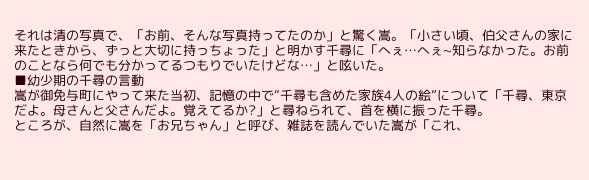それは清の写真で、「お前、そんな写真持ってたのか」と驚く嵩。「小さい頃、伯父さんの家に来たときから、ずっと大切に持っちょった」と明かす千尋に「へぇ…へぇ~知らなかった。お前のことなら何でも分かってるつもりでいたけどな…」と呟いた。
■幼少期の千尋の言動
嵩が御免与町にやって来た当初、記憶の中で“千尋も含めた家族4人の絵”について「千尋、東京だよ。母さんと父さんだよ。覚えてるか?」と尋ねられて、首を横に振った千尋。
ところが、自然に嵩を「お兄ちゃん」と呼び、雑誌を読んでいた嵩が「これ、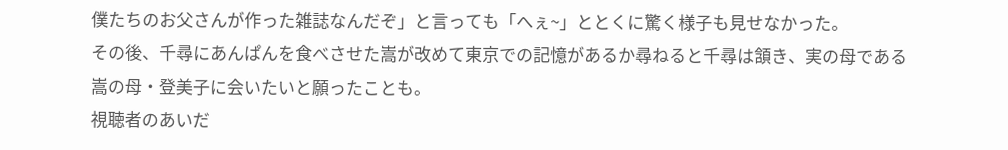僕たちのお父さんが作った雑誌なんだぞ」と言っても「へぇ~」ととくに驚く様子も見せなかった。
その後、千尋にあんぱんを食べさせた嵩が改めて東京での記憶があるか尋ねると千尋は頷き、実の母である嵩の母・登美子に会いたいと願ったことも。
視聴者のあいだ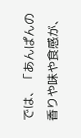では、「あんぱんの香りや味や食感が、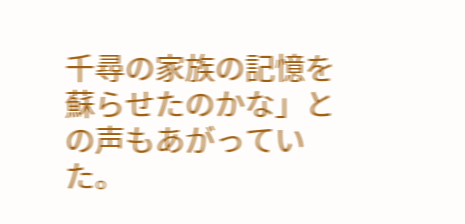千尋の家族の記憶を蘇らせたのかな」との声もあがっていた。